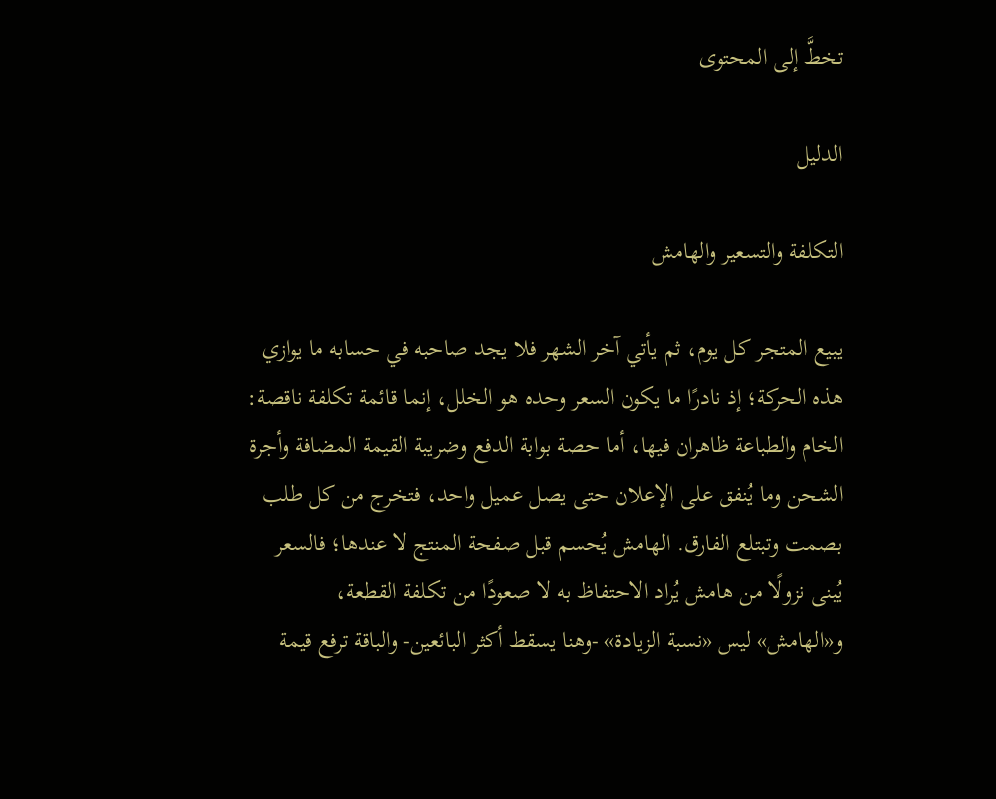تخطَّ إلى المحتوى

الدليل

التكلفة والتسعير والهامش

يبيع المتجر كل يوم، ثم يأتي آخر الشهر فلا يجد صاحبه في حسابه ما يوازي هذه الحركة؛ إذ نادرًا ما يكون السعر وحده هو الخلل، إنما قائمة تكلفة ناقصة: الخام والطباعة ظاهران فيها، أما حصة بوابة الدفع وضريبة القيمة المضافة وأجرة الشحن وما يُنفق على الإعلان حتى يصل عميل واحد، فتخرج من كل طلب بصمت وتبتلع الفارق. الهامش يُحسم قبل صفحة المنتج لا عندها؛ فالسعر يُبنى نزولًا من هامش يُراد الاحتفاظ به لا صعودًا من تكلفة القطعة، و«الهامش» ليس «نسبة الزيادة» -وهنا يسقط أكثر البائعين- والباقة ترفع قيمة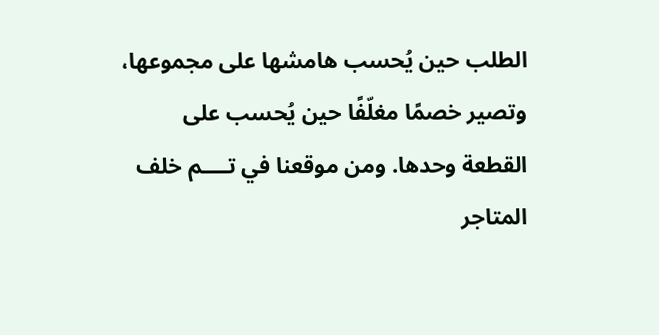الطلب حين يُحسب هامشها على مجموعها، وتصير خصمًا مغلّفًا حين يُحسب على القطعة وحدها. ومن موقعنا في تــــم خلف المتاجر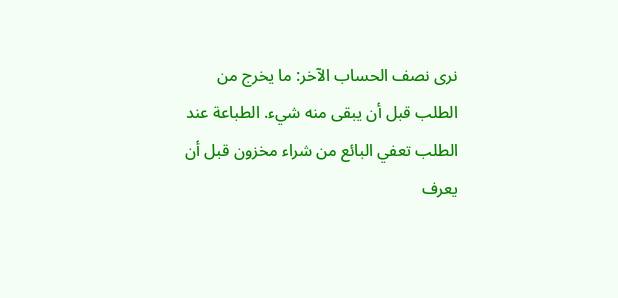نرى نصف الحساب الآخر: ما يخرج من الطلب قبل أن يبقى منه شيء. الطباعة عند الطلب تعفي البائع من شراء مخزون قبل أن يعرف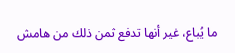ما يُباع، غير أنها تدفع ثمن ذلك من هامش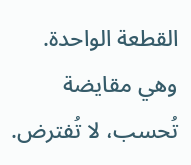القطعة الواحدة. وهي مقايضة تُحسب، لا تُفترض.